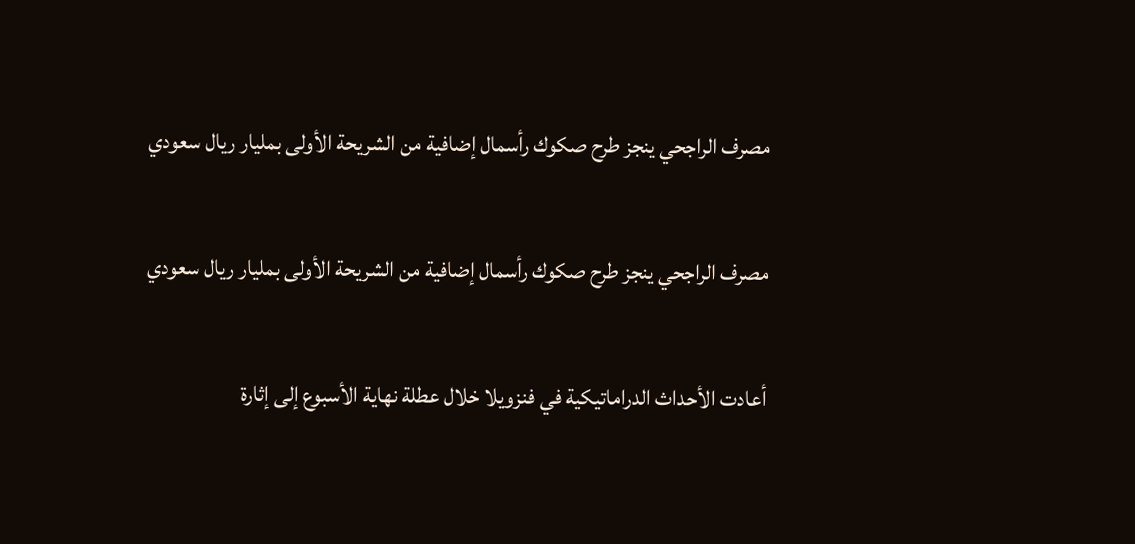مصرف الراجحي ينجز طرح صكوك رأسمال إضافية من الشريحة الأولى بمليار ريال سعودي

مصرف الراجحي ينجز طرح صكوك رأسمال إضافية من الشريحة الأولى بمليار ريال سعودي

أعادت الأحداث الدراماتيكية في فنزويلا خلال عطلة نهاية الأسبوع إلى إثارة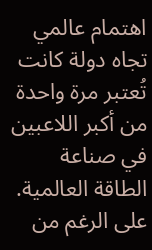اهتمام عالمي تجاه دولة كانت تُعتبر مرة واحدة من أكبر اللاعبين في صناعة الطاقة العالمية. على الرغم من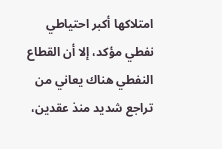امتلاكها أكبر احتياطي نفطي مؤكد، إلا أن القطاع النفطي هناك يعاني من تراجع شديد منذ عقدين،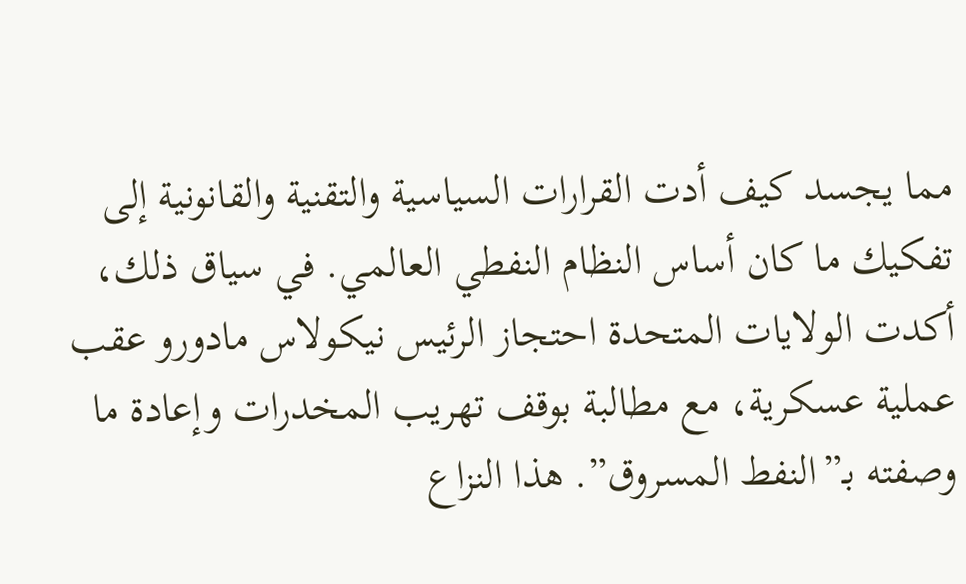مما يجسد كيف أدت القرارات السياسية والتقنية والقانونية إلى تفكيك ما كان أساس النظام النفطي العالمي. في سياق ذلك، أكدت الولايات المتحدة احتجاز الرئيس نيكولاس مادورو عقب عملية عسكرية، مع مطالبة بوقف تهريب المخدرات وإعادة ما وصفته بـ”النفط المسروق”. هذا النزاع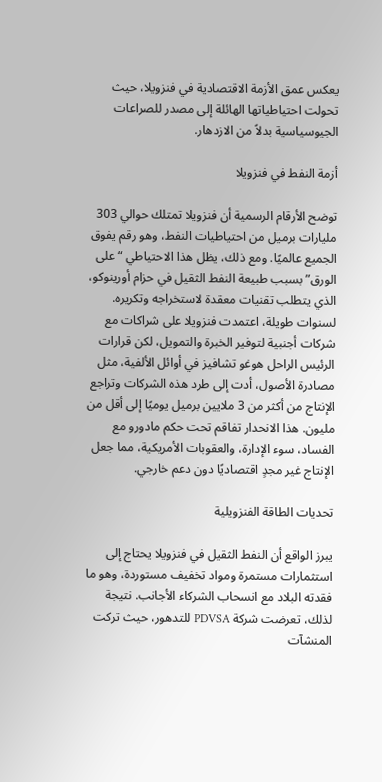يعكس عمق الأزمة الاقتصادية في فنزويلا، حيث تحولت احتياطياتها الهائلة إلى مصدر للصراعات الجيوسياسية بدلاً من الازدهار.

أزمة النفط في فنزويلا

توضح الأرقام الرسمية أن فنزويلا تمتلك حوالي 303 مليارات برميل من احتياطيات النفط، وهو رقم يفوق الجميع عالميًا. ومع ذلك، يظل هذا الاحتياطي “على الورق” بسبب طبيعة النفط الثقيل في حزام أورينوكو، الذي يتطلب تقنيات معقدة لاستخراجه وتكريره. لسنوات طويلة، اعتمدت فنزويلا على شراكات مع شركات أجنبية لتوفير الخبرة والتمويل، لكن قرارات الرئيس الراحل هوغو تشافيز في أوائل الألفية، مثل مصادرة الأصول، أدت إلى طرد هذه الشركات وتراجع الإنتاج من أكثر من 3 ملايين برميل يوميًا إلى أقل من مليون. هذا الانحدار تفاقم تحت حكم مادورو مع الفساد، سوء الإدارة، والعقوبات الأمريكية، مما جعل الإنتاج غير مجدٍ اقتصاديًا دون دعم خارجي.

تحديات الطاقة الفنزويلية

يبرز الواقع أن النفط الثقيل في فنزويلا يحتاج إلى استثمارات مستمرة ومواد تخفيف مستوردة، وهو ما فقدته البلاد مع انسحاب الشركاء الأجانب. نتيجة لذلك، تعرضت شركة PDVSA للتدهور، حيث تركت المنشآت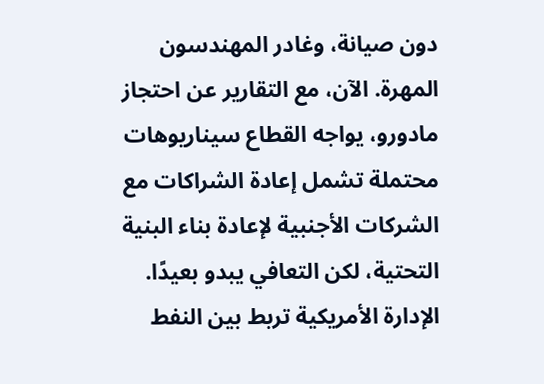دون صيانة، وغادر المهندسون المهرة. الآن، مع التقارير عن احتجاز مادورو، يواجه القطاع سيناريوهات محتملة تشمل إعادة الشراكات مع الشركات الأجنبية لإعادة بناء البنية التحتية، لكن التعافي يبدو بعيدًا. الإدارة الأمريكية تربط بين النفط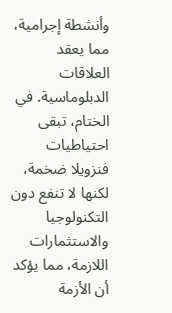وأنشطة إجرامية، مما يعقد العلاقات الدبلوماسية. في الختام، تبقى احتياطيات فنزويلا ضخمة، لكنها لا تنفع دون التكنولوجيا والاستثمارات اللازمة، مما يؤكد أن الأزمة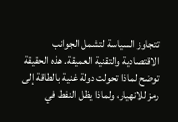تتجاوز السياسة لتشمل الجوانب الاقتصادية والتقنية العميقة. هذه الحقيقة توضح لماذا تحولت دولة غنية بالطاقة إلى رمز للانهيار، ولماذا يظل النفط في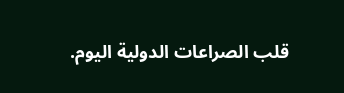قلب الصراعات الدولية اليوم.